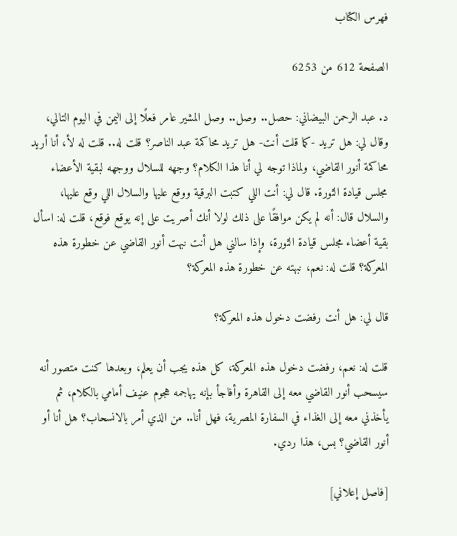فهرس الكتاب

الصفحة 612 من 6253

د. عبد الرحمن البيضاني: حصل.. وصل.. وصل المشير عامر فعلًا إلى اليمن في اليوم التالي، وقال لي: هل تريد -كما قلت أنت- هل تريد محاكمة عبد الناصر؟ قلت له.. قلت له لأ، أنا أريد محاكمة أنور القاضي، ولماذا توجه لي أنا هذا الكلام؟ وجهه للسلال ووجهه لبقية الأعضاء مجلس قيادة الثورة. قال لي: أنت اللي كتبت البرقية ووقع عليها والسلال اللي وقع عليها، والسلال قال: أنه لم يكن موافقًا على ذلك لولا أنك أصريت على إنه يوقع فوقع، قلت له: اسأل بقية أعضاء مجلس قيادة الثورة، وإذا سالني هل أنت نبهت أنور القاضي عن خطورة هذه المعركة؟ قلت له: نعم، نبهته عن خطورة هذه المعركة؟

قال لي: هل أنت رفضت دخول هذه المعركة؟

قلت له: نعم، رفضت دخول هذه المعركة، كل هذه يجب أن يعلم، وبعدها كنت متصور أنه سيسحب أنور القاضي معه إلى القاهرة وأفاجأ بإنه يهاجمه هجوم عنيف أمامي بالكلام، ثم يأخذني معه إلى الغذاء في السفارة المصرية، فهل أنا.. من الذي أمر بالانسحاب؟ هل أنا أو أنور القاضي؟ بس، هذا ردي.

[فاصل إعلاني]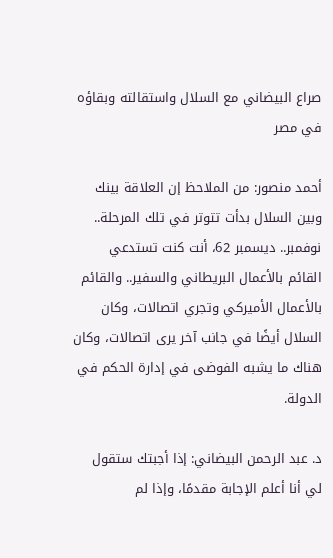صراع البيضاني مع السلال واستقالته وبقاؤه في مصر

أحمد منصور: من الملاحظ إن العلاقة بينك وبين السلال بدأت تتوتر في تلك المرحلة.. نوفمبر.. ديسمبر 62، أنت كنت تستدعي القائم بالأعمال البريطاني والسفير.. والقائم بالأعمال الأميركي وتجري اتصالات، وكان السلال أيضًا في جانب آخر يرى اتصالات، وكان هناك ما يشبه الفوضى في إدارة الحكم في الدولة.

د. عبد الرحمن البيضاني: إذا أجبتك ستقول لي أنا أعلم الإجابة مقدمًا، وإذا لم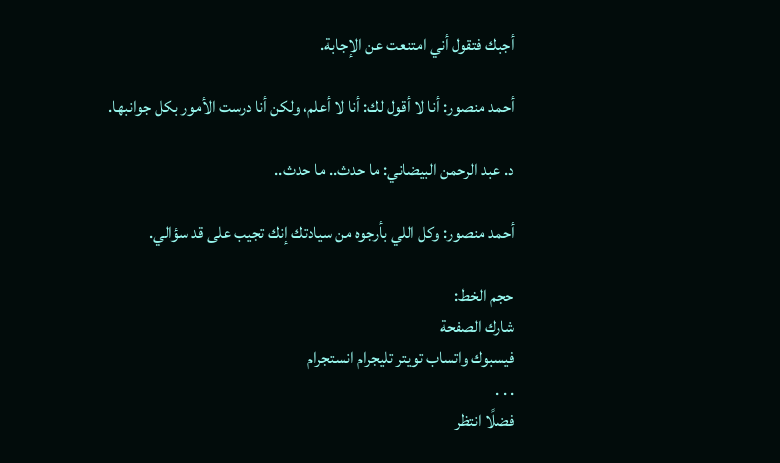أجبك فتقول أني امتنعت عن الإجابة.

أحمد منصور: أنا لا أقول لك: أنا لا أعلم، ولكن أنا درست الأمور بكل جوانبها.

د. عبد الرحمن البيضاني: ما حدث.. ما حدث..

أحمد منصور: وكل اللي بأرجوه من سيادتك إنك تجيب على قد سؤالي.

حجم الخط:
شارك الصفحة
فيسبوك واتساب تويتر تليجرام انستجرام
. . .
فضلًا انتظر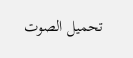تحميل الصوت